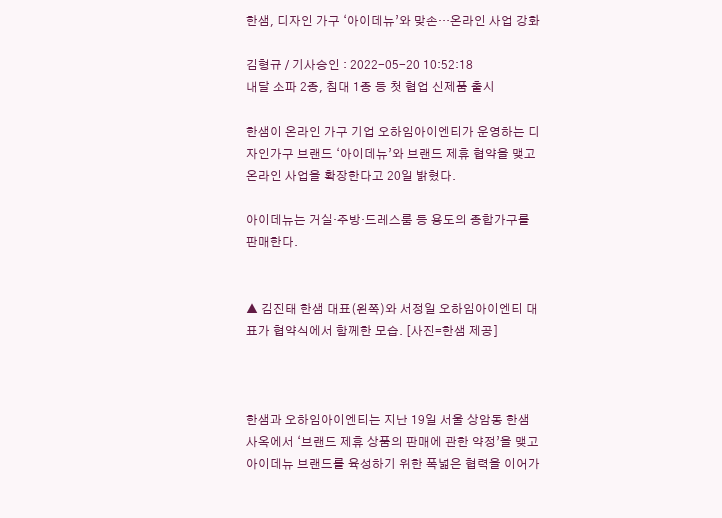한샘, 디자인 가구 ‘아이데뉴’와 맞손…온라인 사업 강화

김형규 / 기사승인 : 2022-05-20 10:52:18
내달 소파 2종, 침대 1종 등 첫 협업 신제품 출시

한샘이 온라인 가구 기업 오하임아이엔티가 운영하는 디자인가구 브랜드 ‘아이데뉴’와 브랜드 제휴 협약을 맺고 온라인 사업을 확장한다고 20일 밝혔다.

아이데뉴는 거실‧주방‧드레스룸 등 용도의 종합가구를 판매한다.


▲ 김진태 한샘 대표(왼쪽)와 서정일 오하임아이엔티 대표가 협약식에서 함께한 모습. [사진=한샘 제공]



한샘과 오하임아이엔티는 지난 19일 서울 상암동 한샘사옥에서 ‘브랜드 제휴 상품의 판매에 관한 약정’을 맺고 아이데뉴 브랜드를 육성하기 위한 폭넓은 협력을 이어가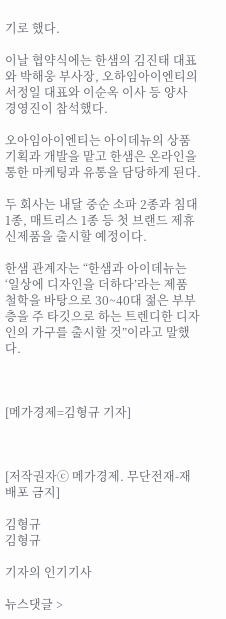기로 했다.

이날 협약식에는 한샘의 김진태 대표와 박해웅 부사장, 오하임아이엔티의 서정일 대표와 이순옥 이사 등 양사 경영진이 참석했다.

오아임아이엔티는 아이데뉴의 상품 기획과 개발을 맡고 한샘은 온라인을 통한 마케팅과 유통을 담당하게 된다.

두 회사는 내달 중순 소파 2종과 침대 1종, 매트리스 1종 등 첫 브랜드 제휴 신제품을 출시할 예정이다.

한샘 관계자는 “한샘과 아이데뉴는 ‘일상에 디자인을 더하다’라는 제품 철학을 바탕으로 30~40대 젊은 부부층을 주 타깃으로 하는 트렌디한 디자인의 가구를 출시할 것”이라고 말했다.



[메가경제=김형규 기자]



[저작권자ⓒ 메가경제. 무단전재-재배포 금지]

김형규
김형규

기자의 인기기사

뉴스댓글 >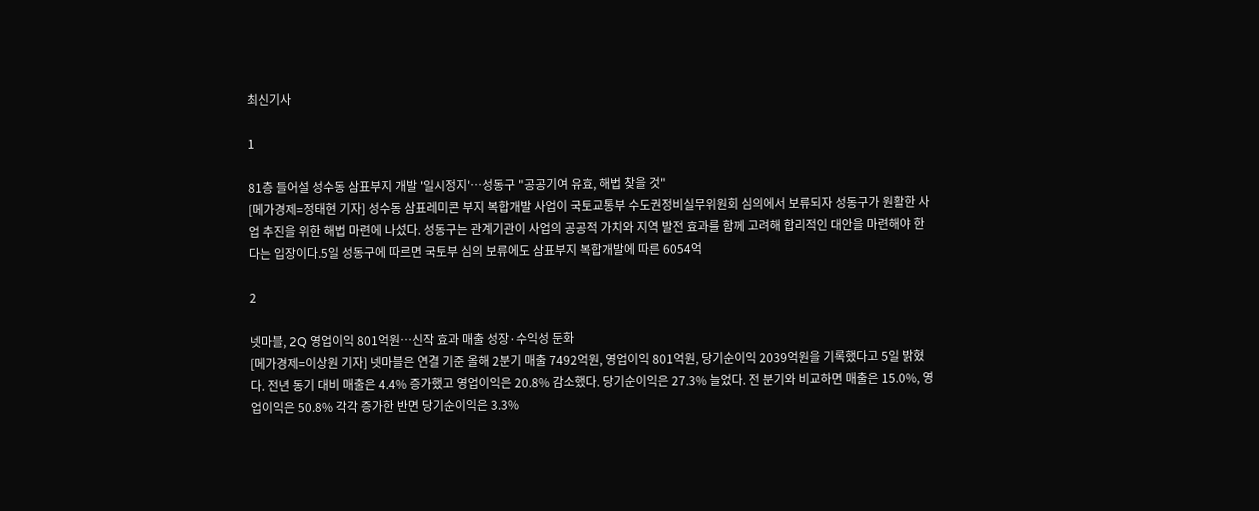최신기사

1

81층 들어설 성수동 삼표부지 개발 '일시정지'…성동구 "공공기여 유효, 해법 찾을 것"
[메가경제=정태현 기자] 성수동 삼표레미콘 부지 복합개발 사업이 국토교통부 수도권정비실무위원회 심의에서 보류되자 성동구가 원활한 사업 추진을 위한 해법 마련에 나섰다. 성동구는 관계기관이 사업의 공공적 가치와 지역 발전 효과를 함께 고려해 합리적인 대안을 마련해야 한다는 입장이다.5일 성동구에 따르면 국토부 심의 보류에도 삼표부지 복합개발에 따른 6054억

2

넷마블, 2Q 영업이익 801억원…신작 효과 매출 성장·수익성 둔화
[메가경제=이상원 기자] 넷마블은 연결 기준 올해 2분기 매출 7492억원, 영업이익 801억원, 당기순이익 2039억원을 기록했다고 5일 밝혔다. 전년 동기 대비 매출은 4.4% 증가했고 영업이익은 20.8% 감소했다. 당기순이익은 27.3% 늘었다. 전 분기와 비교하면 매출은 15.0%, 영업이익은 50.8% 각각 증가한 반면 당기순이익은 3.3%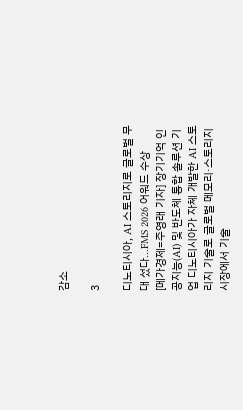감소

3

디노티시아, AI 스토리지로 글로벌 무대 섰다…FMS 2026 어워드 수상
[메가경제=주영래 기자] 장기기억 인공지능(AI) 및 반도체 통합 솔루션 기업 디노티시아가 자체 개발한 AI 스토리지 기술로 글로벌 메모리·스토리지 시장에서 기술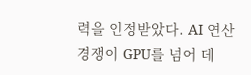력을 인정받았다. AI 연산 경쟁이 GPU를 넘어 데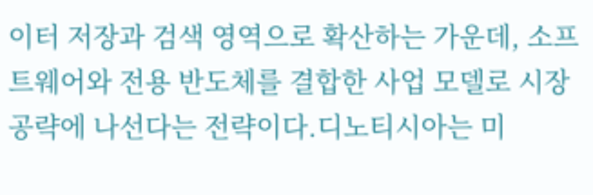이터 저장과 검색 영역으로 확산하는 가운데, 소프트웨어와 전용 반도체를 결합한 사업 모델로 시장 공략에 나선다는 전략이다.디노티시아는 미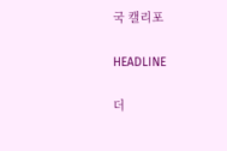국 캘리포

HEADLINE

더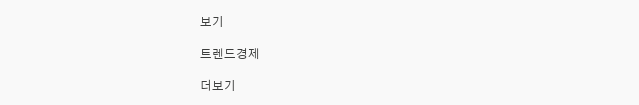보기

트렌드경제

더보기